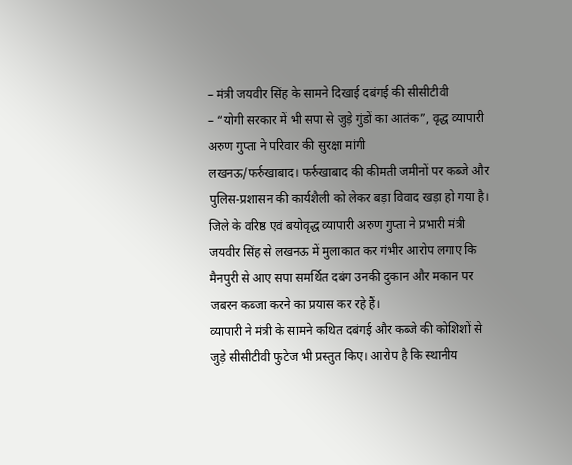– मंत्री जयवीर सिंह के सामने दिखाई दबंगई की सीसीटीवी
– “योगी सरकार में भी सपा से जुड़े गुंडों का आतंक”, वृद्ध व्यापारी अरुण गुप्ता ने परिवार की सुरक्षा मांगी
लखनऊ/फर्रुखाबाद। फर्रुखाबाद की कीमती जमीनों पर कब्जे और पुलिस-प्रशासन की कार्यशैली को लेकर बड़ा विवाद खड़ा हो गया है। जिले के वरिष्ठ एवं बयोवृद्ध व्यापारी अरुण गुप्ता ने प्रभारी मंत्री जयवीर सिंह से लखनऊ में मुलाकात कर गंभीर आरोप लगाए कि मैनपुरी से आए सपा समर्थित दबंग उनकी दुकान और मकान पर जबरन कब्जा करने का प्रयास कर रहे हैं।
व्यापारी ने मंत्री के सामने कथित दबंगई और कब्जे की कोशिशों से जुड़े सीसीटीवी फुटेज भी प्रस्तुत किए। आरोप है कि स्थानीय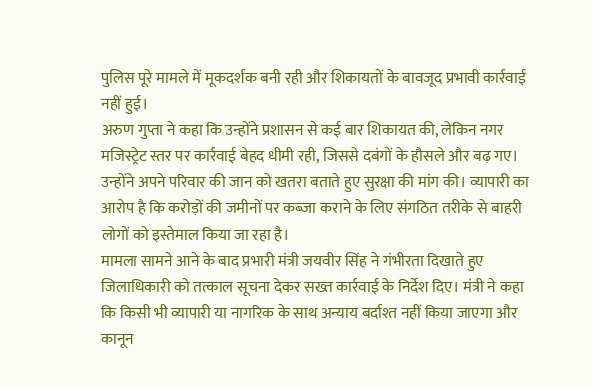पुलिस पूरे मामले में मूकदर्शक बनी रही और शिकायतों के बावजूद प्रभावी कार्रवाई नहीं हुई।
अरुण गुप्ता ने कहा कि उन्होंने प्रशासन से कई बार शिकायत की, लेकिन नगर मजिस्ट्रेट स्तर पर कार्रवाई बेहद धीमी रही, जिससे दबंगों के हौसले और बढ़ गए। उन्होंने अपने परिवार की जान को खतरा बताते हुए सुरक्षा की मांग की। व्यापारी का आरोप है कि करोड़ों की जमीनों पर कब्जा कराने के लिए संगठित तरीके से बाहरी लोगों को इस्तेमाल किया जा रहा है।
मामला सामने आने के बाद प्रभारी मंत्री जयवीर सिंह ने गंभीरता दिखाते हुए जिलाधिकारी को तत्काल सूचना देकर सख्त कार्रवाई के निर्देश दिए। मंत्री ने कहा कि किसी भी व्यापारी या नागरिक के साथ अन्याय बर्दाश्त नहीं किया जाएगा और कानून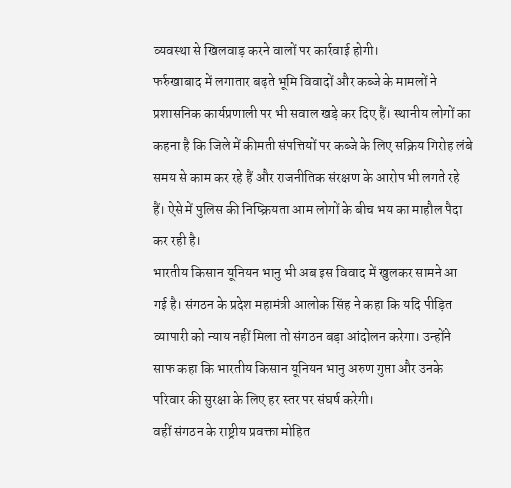व्यवस्था से खिलवाड़ करने वालों पर कार्रवाई होगी।
फर्रुखाबाद में लगातार बढ़ते भूमि विवादों और कब्जे के मामलों ने प्रशासनिक कार्यप्रणाली पर भी सवाल खड़े कर दिए हैं। स्थानीय लोगों का कहना है कि जिले में कीमती संपत्तियों पर कब्जे के लिए सक्रिय गिरोह लंबे समय से काम कर रहे हैं और राजनीतिक संरक्षण के आरोप भी लगते रहे हैं। ऐसे में पुलिस की निष्क्रियता आम लोगों के बीच भय का माहौल पैदा कर रही है।
भारतीय किसान यूनियन भानु भी अब इस विवाद में खुलकर सामने आ गई है। संगठन के प्रदेश महामंत्री आलोक सिंह ने कहा कि यदि पीड़ित व्यापारी को न्याय नहीं मिला तो संगठन बड़ा आंदोलन करेगा। उन्होंने साफ कहा कि भारतीय किसान यूनियन भानु अरुण गुप्ता और उनके परिवार की सुरक्षा के लिए हर स्तर पर संघर्ष करेगी।
वहीं संगठन के राष्ट्रीय प्रवक्ता मोहित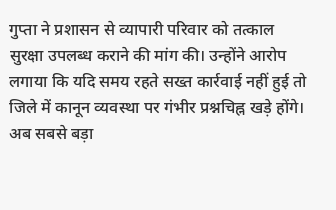गुप्ता ने प्रशासन से व्यापारी परिवार को तत्काल सुरक्षा उपलब्ध कराने की मांग की। उन्होंने आरोप लगाया कि यदि समय रहते सख्त कार्रवाई नहीं हुई तो जिले में कानून व्यवस्था पर गंभीर प्रश्नचिह्न खड़े होंगे।
अब सबसे बड़ा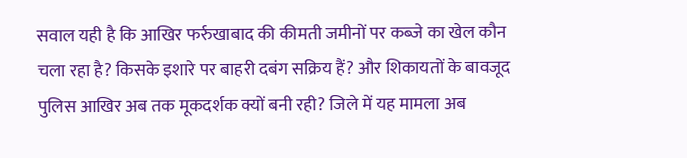सवाल यही है कि आखिर फर्रुखाबाद की कीमती जमीनों पर कब्जे का खेल कौन चला रहा है? किसके इशारे पर बाहरी दबंग सक्रिय हैं? और शिकायतों के बावजूद पुलिस आखिर अब तक मूकदर्शक क्यों बनी रही? जिले में यह मामला अब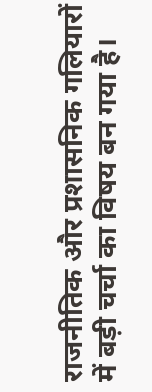राजनीतिक और प्रशासनिक गलियारों में बड़ी चर्चा का विषय बन गया है।